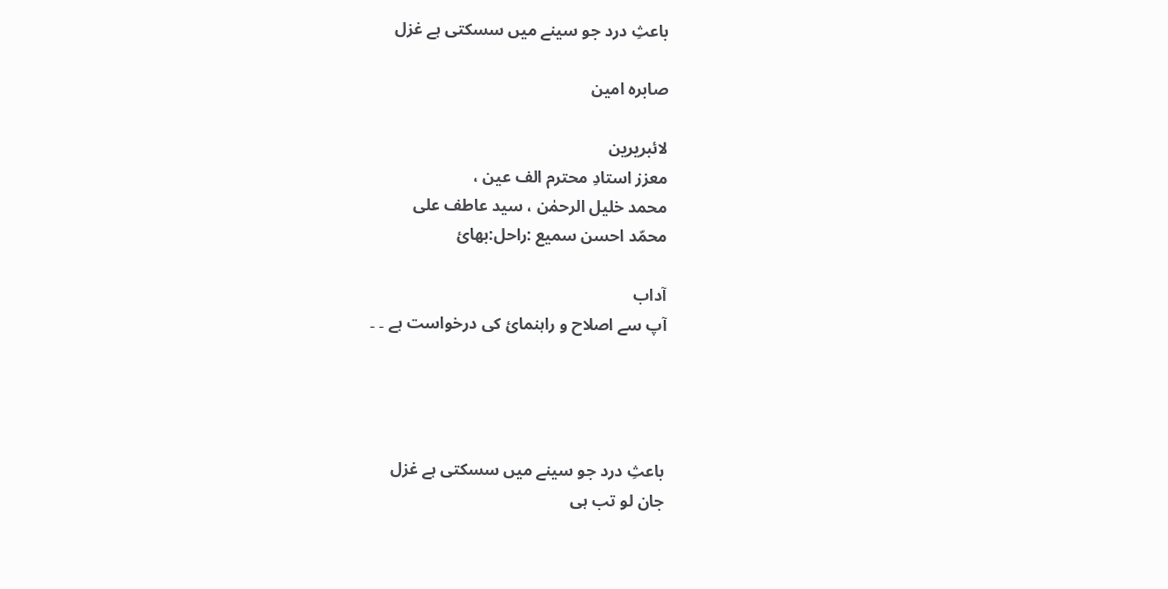باعثِ درد جو سینے میں سسکتی ہے غزل

صابرہ امین

لائبریرین
معزز استادِ محترم الف عین ،
محمد خلیل الرحمٰن ، سید عاطف علی
محمّد احسن سمیع :راحل:بھائ

آداب
آپ سے اصلاح و راہنمائ کی درخواست ہے ۔ ۔




باعثِ درد جو سینے میں سسکتی ہے غزل
جان لو تب ہی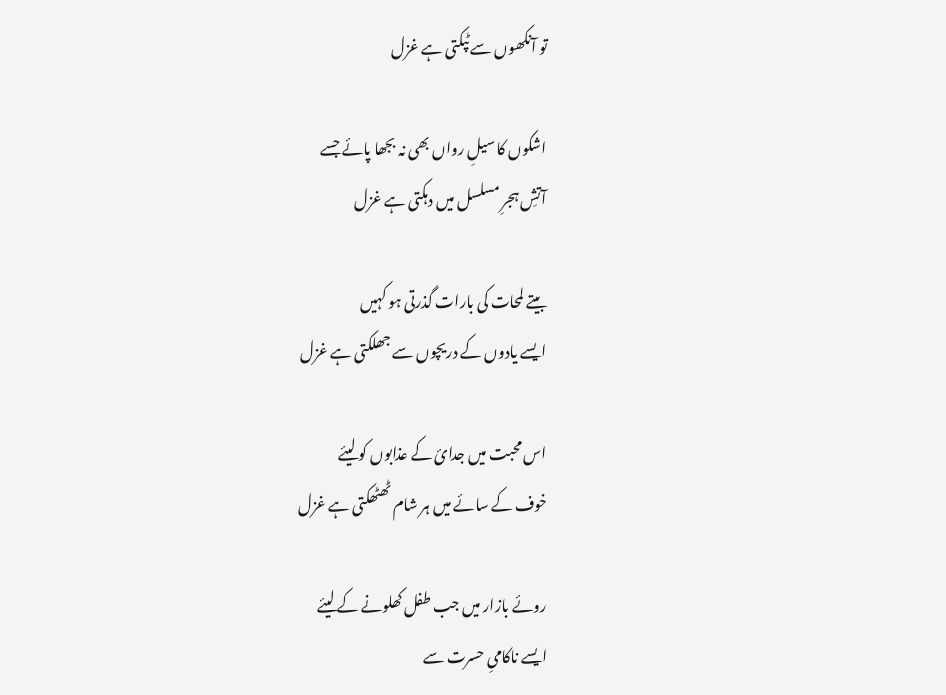تو آنکھوں سے ٹپکتی ہے غزل

اشکوں کا سیلِ رواں بھی نہ بجھا پائے جسے
آتشِ ہجرِ مسلسل میں دہکتی ہے غزل

بیتے لمحات کی بارات گذرتی ہو کہیں
ایسے یادوں کے دریچوں سے جھلکتی ہے غزل

اس محبت میں جدائ کے عذابوں کو لیئے
خوف کے سائے میں ہر شام ٹھٹھکتی ہے غزل

روئے بازار میں جب طفل کھلونے کے لیئے
ایسے ناکامیِ حسرت سے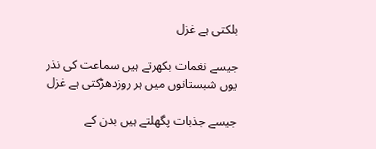بلکتی ہے غزل

جیسے نغمات بکھرتے ہیں سماعت کی نذر
یوں شبستانوں میں ہر روزدھڑکتی ہے غزل

جیسے جذبات پگھلتے ہیں بدن کے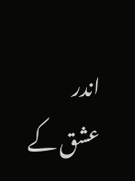اندر
عشق کے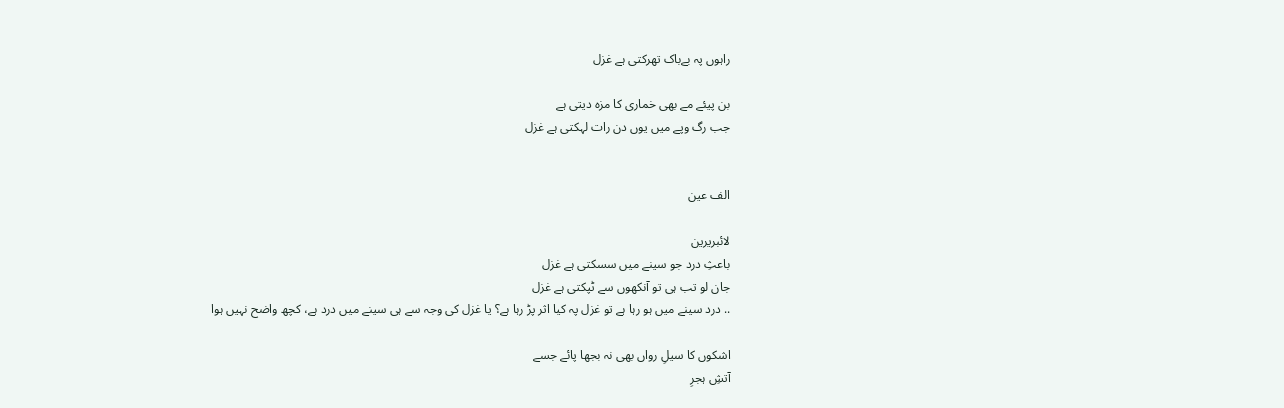راہوں پہ بےباک تھرکتی ہے غزل

بن پیئے مے بھی خماری کا مزہ دیتی ہے
جب رگ وپے میں یوں دن رات لہکتی ہے غزل


الف عین

لائبریرین
باعثِ درد جو سینے میں سسکتی ہے غزل
جان لو تب ہی تو آنکھوں سے ٹپکتی ہے غزل
.. درد سینے میں ہو رہا ہے تو غزل پہ کیا اثر پڑ رہا ہے؟ یا غزل کی وجہ سے ہی سینے میں درد ہے، کچھ واضح نہیں ہوا

اشکوں کا سیلِ رواں بھی نہ بجھا پائے جسے
آتشِ ہجرِ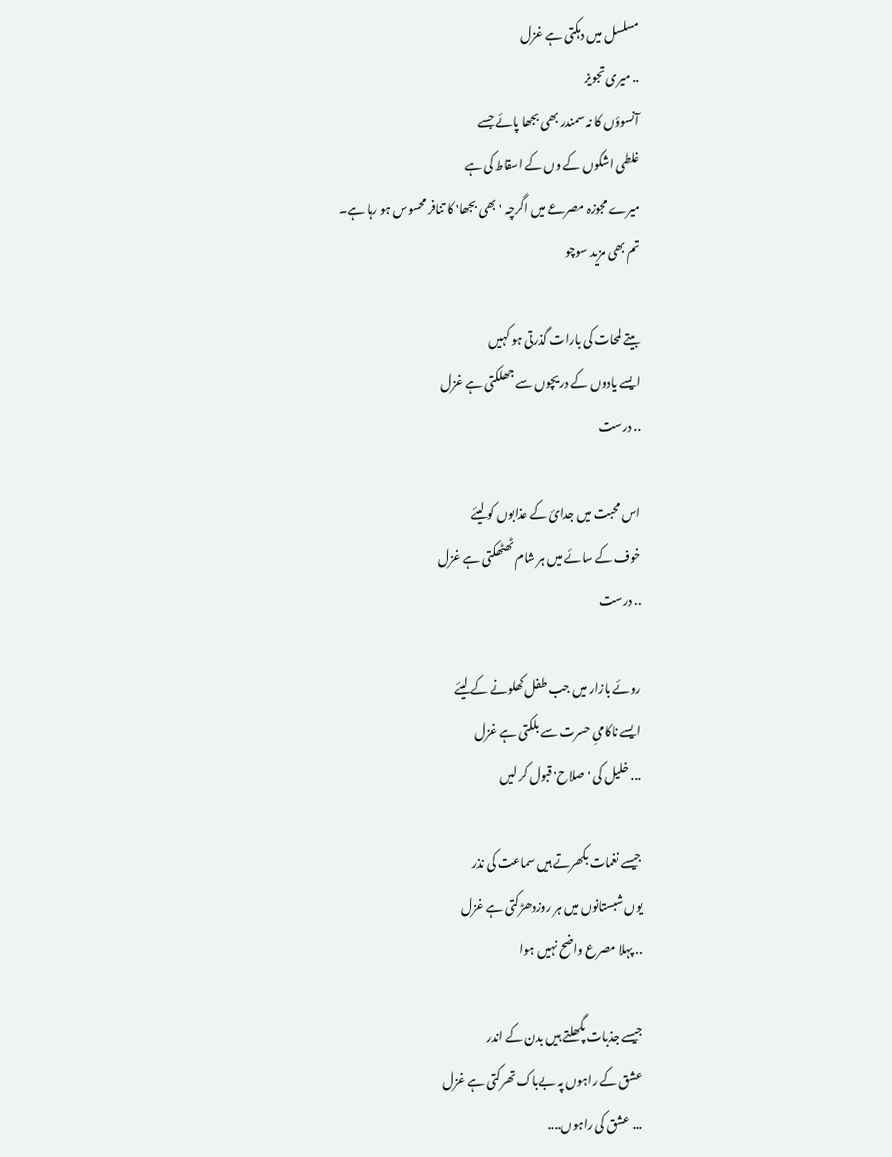مسلسل میں دہکتی ہے غزل
.. میری تجویز
آنسوؤں کا نہ سمندر بھی بجھا پائے جسے
غلطی اشکوں کے وں کے اسقاط کی ہے
میرے مجوزہ مصرعے میں اگرچہ 'بھی بجھا' کا تنافر محسوس ہو رہا ہے۔
تم بھی مزید سوچو

بیتے لمحات کی بارات گذرتی ہو کہیں
ایسے یادوں کے دریچوں سے جھلکتی ہے غزل
.. درست

اس محبت میں جدائ کے عذابوں کو لیئے
خوف کے سائے میں ہر شام ٹھٹھکتی ہے غزل
.. درست

روئے بازار میں جب طفل کھلونے کے لیئے
ایسے ناکامیِ حسرت سے بلکتی ہے غزل
... خلیل کی 'صلاح' قبول کر لیں

جیسے نغمات بکھرتے ہیں سماعت کی نذر
یوں شبستانوں میں ہر روزدھڑکتی ہے غزل
.. پہلا مصرع واضح نہیں ہوا

جیسے جذبات پگھلتے ہیں بدن کے اندر
عشق کے راہوں پہ بےباک تھرکتی ہے غزل
... عشق کی راہوں....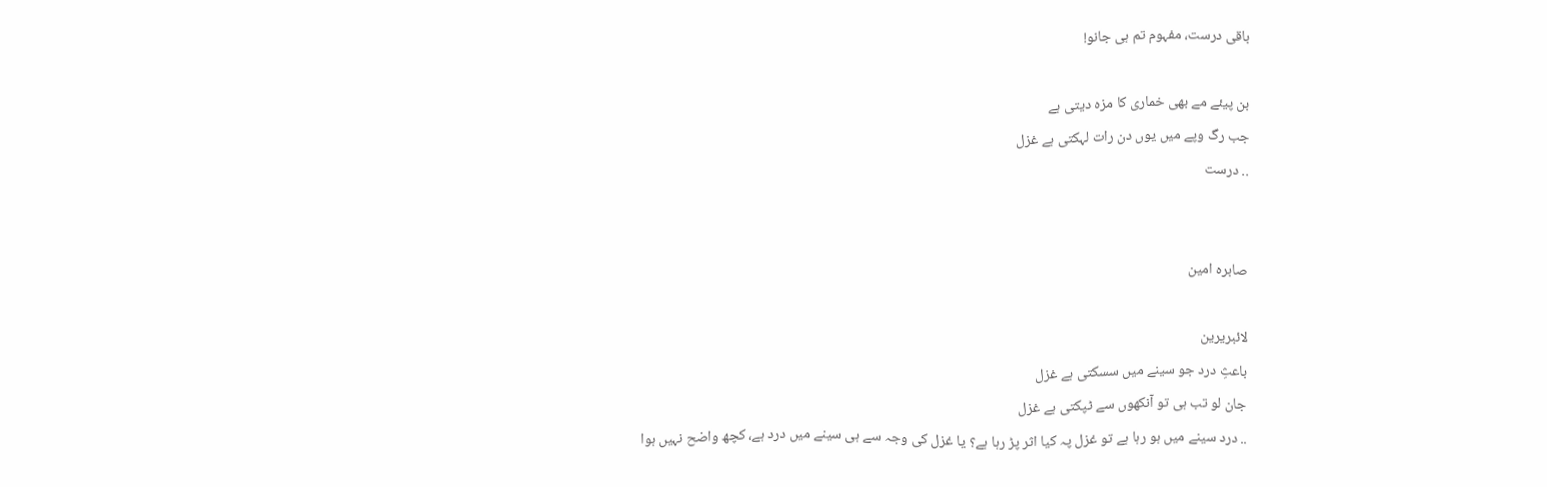باقی درست، مفہوم تم ہی جانو!

بن پیئے مے بھی خماری کا مزہ دیتی ہے
جب رگ وپے میں یوں دن رات لہکتی ہے غزل
.. درست


صابرہ امین

لائبریرین
باعثِ درد جو سینے میں سسکتی ہے غزل
جان لو تب ہی تو آنکھوں سے ٹپکتی ہے غزل
.. درد سینے میں ہو رہا ہے تو غزل پہ کیا اثر پڑ رہا ہے؟ یا غزل کی وجہ سے ہی سینے میں درد ہے، کچھ واضح نہیں ہوا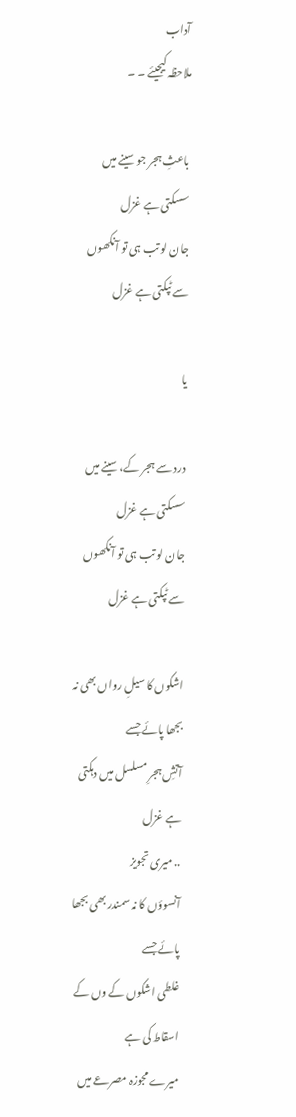آداب
ملاحظہ کیجیئے ۔ ۔

باعثِ ہجر جو سینے میں سسکتی ہے غزل
جان لو تب ہی تو آنکھوں سے ٹپکتی ہے غزل

یا

درد سے ہجر کے، سینے میں سسکتی ہے غزل
جان لو تب ہی تو آنکھوں سے ٹپکتی ہے غزل

اشکوں کا سیلِ رواں بھی نہ بجھا پائے جسے
آتشِ ہجرِ مسلسل میں دہکتی ہے غزل
.. میری تجویز
آنسوؤں کا نہ سمندر بھی بجھا پائے جسے
غلطی اشکوں کے وں کے اسقاط کی ہے
میرے مجوزہ مصرعے میں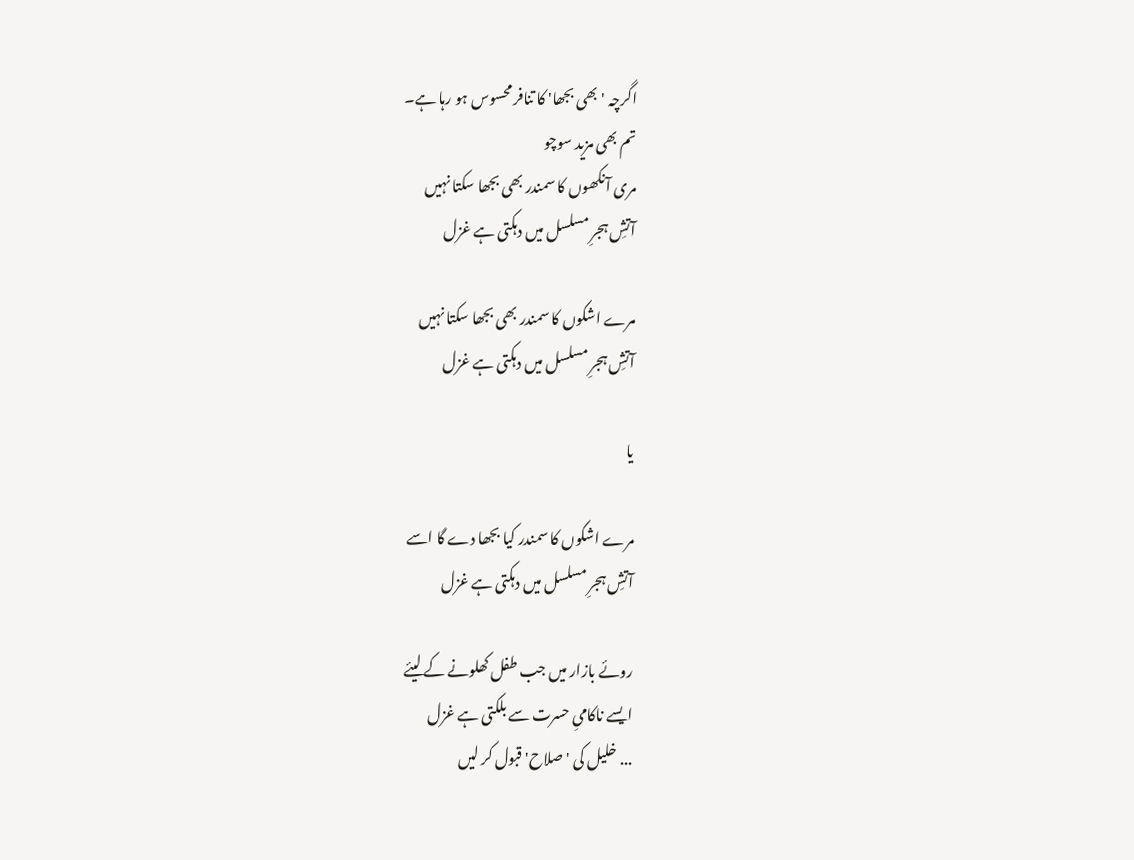اگرچہ 'بھی بجھا' کا تنافر محسوس ہو رہا ہے۔
تم بھی مزید سوچو
مری آنکھوں کا سمندر بھی بجھا سکتا نہیں
آتشِ ہجرِ مسلسل میں دہکتی ہے غزل

مرے اشکوں کا سمندر بھی بجھا سکتا نہیں
آتشِ ہجرِ مسلسل میں دہکتی ہے غزل

یا

مرے اشکوں کا سمندر کیا بجھا دے گا اسے
آتشِ ہجرِ مسلسل میں دہکتی ہے غزل

روئے بازار میں جب طفل کھلونے کے لیئے
ایسے ناکامیِ حسرت سے بلکتی ہے غزل
... خلیل کی 'صلاح' قبول کر لیں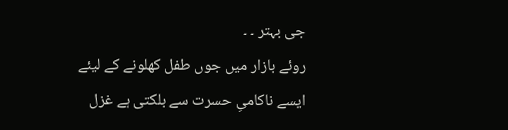جی بہتر ۔ ۔
روئے بازار میں جوں طفل کھلونے کے لیئے
ایسے ناکامیِ حسرت سے بلکتی ہے غزل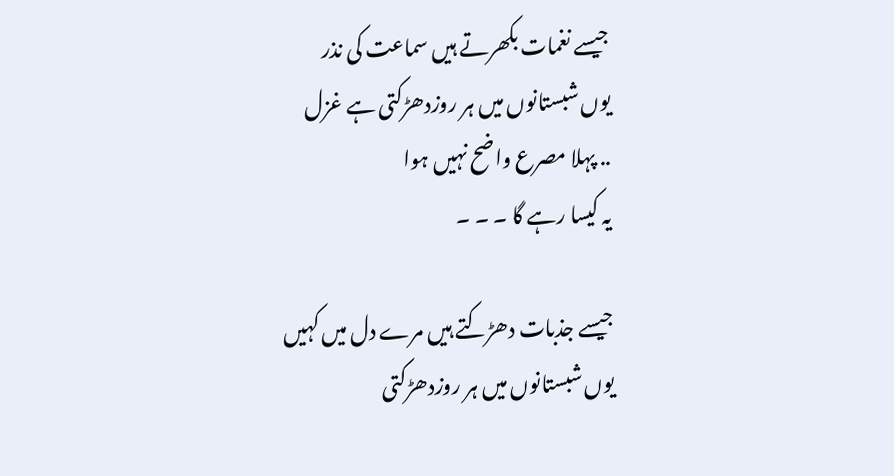جیسے نغمات بکھرتے ہیں سماعت کی نذر
یوں شبستانوں میں ہر روزدھڑکتی ہے غزل
.. پہلا مصرع واضح نہیں ہوا
یہ کیسا رہے گا ۔ ۔ ۔

جیسے جذبات دھڑکتے ہیں مرے دل میں کہیں
یوں شبستانوں میں ہر روزدھڑکتی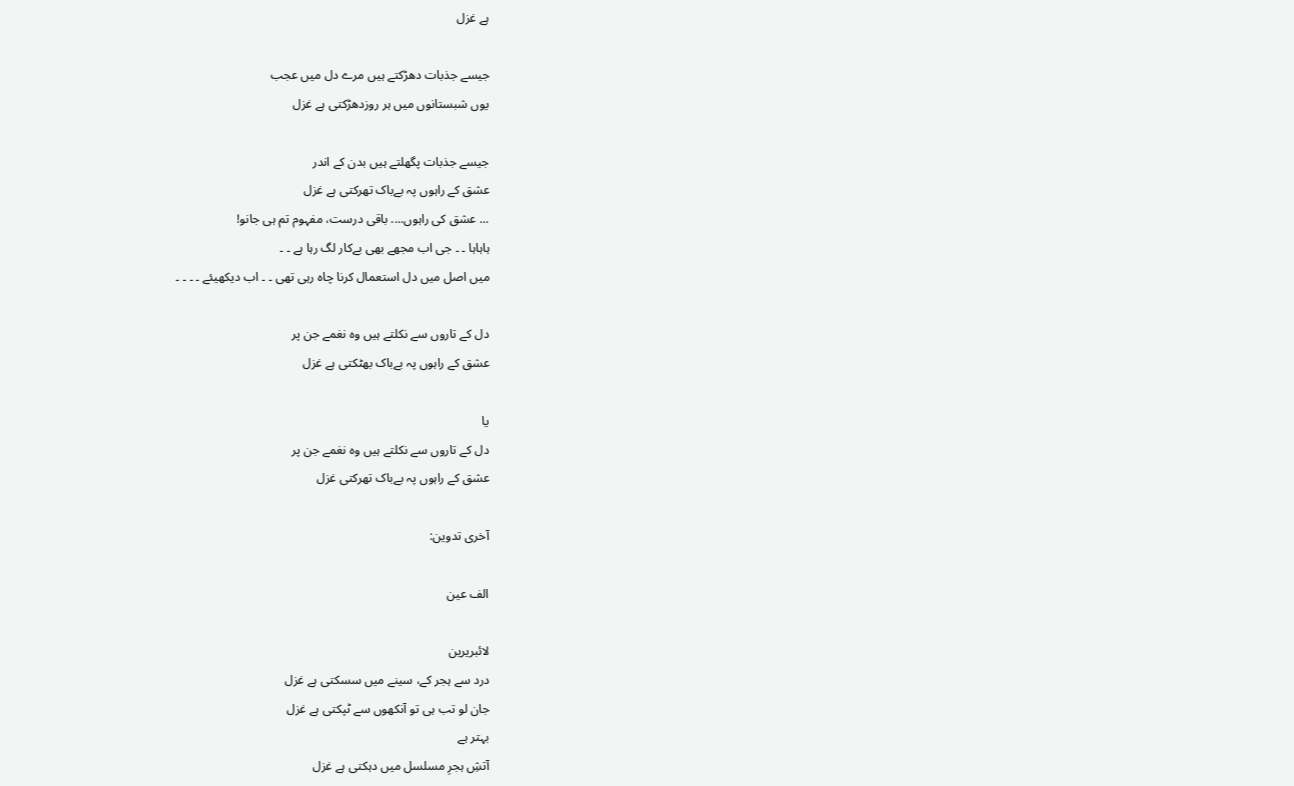ہے غزل

جیسے جذبات دھڑکتے ہیں مرے دل میں عجب
یوں شبستانوں میں ہر روزدھڑکتی ہے غزل

جیسے جذبات پگھلتے ہیں بدن کے اندر
عشق کے راہوں پہ بےباک تھرکتی ہے غزل
... عشق کی راہوں.... باقی درست، مفہوم تم ہی جانو!
ہاہاہا ۔ ۔ جی اب مجھے بھی بےکار لگ رہا ہے ۔ ۔
میں اصل میں دل استعمال کرنا چاہ رہی تھی ۔ ۔ اب دیکھیئے ۔ ۔ ۔ ۔

دل کے تاروں سے نکلتے ہیں وہ نغمے جن پر
عشق کے راہوں پہ بےباک بھٹکتی ہے غزل

یا
دل کے تاروں سے نکلتے ہیں وہ نغمے جن پر
عشق کے راہوں پہ بےباک تھرکتی غزل

آخری تدوین:

الف عین

لائبریرین
درد سے ہجر کے، سینے میں سسکتی ہے غزل
جان لو تب ہی تو آنکھوں سے ٹپکتی ہے غزل
بہتر ہے
آتشِ ہجرِ مسلسل میں دہکتی ہے غزل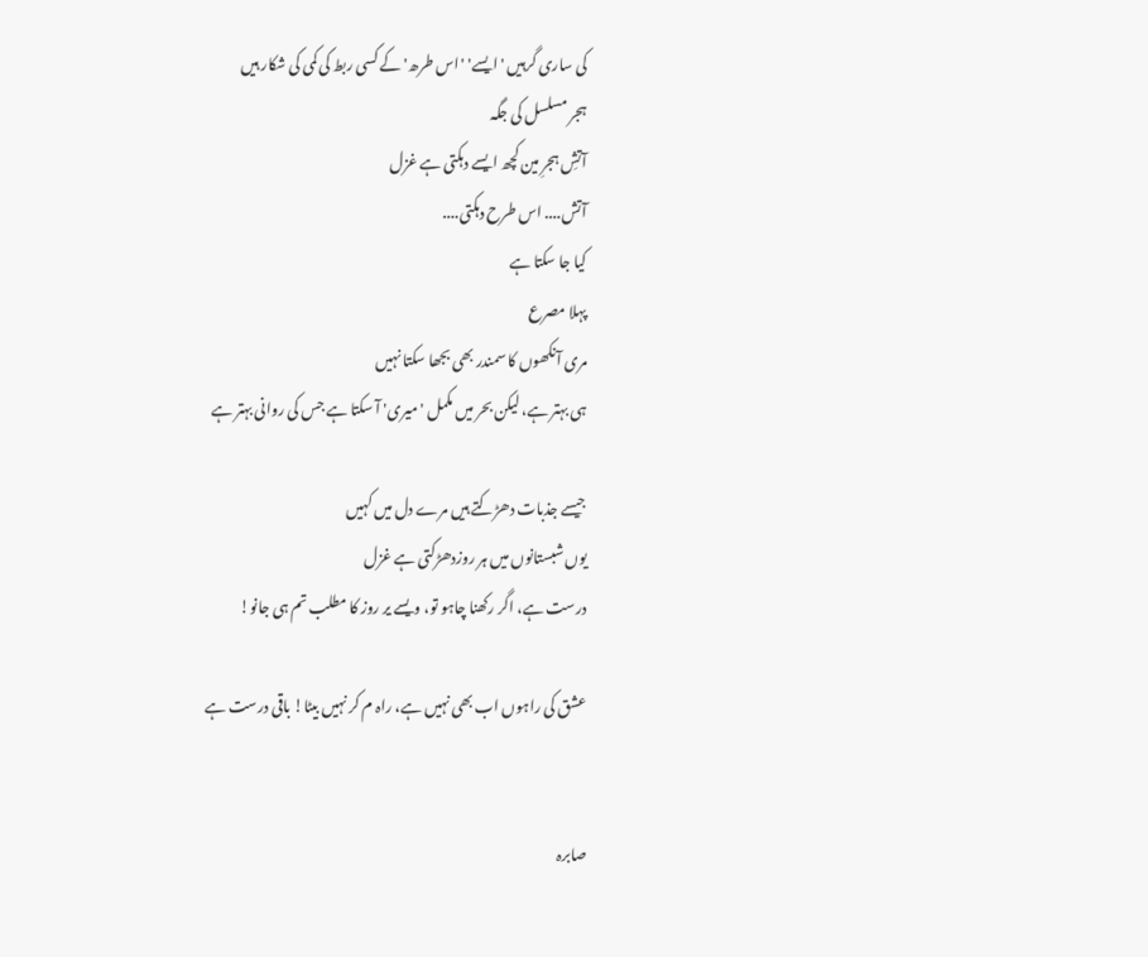کی ساری گرہیں 'ایسے' 'اس طرھ' کے کسی ربط کی کمی کی شکار ہیں
ہجر مسلسل کی جگہ
آتشِ ہجرِ مین کچھ ایسے دہکتی ہے غزل
آتش.... اس طرح دہکتی....
کیا جا سکتا ہے
پہلا مصرع
مری آنکھوں کا سمندر بھی بجھا سکتا نہیں
ہی بہتر ہے، لیکن بحر میں مکمل 'میری' آ سکتا ہے جس کی روانی بہتر ہے

جیسے جذبات دھڑکتے ہیں مرے دل میں کہیں
یوں شبستانوں میں ہر روزدھڑکتی ہے غزل
درست ہے، اگر رکھنا چاہو تو، ویسے یر روز کا مطلب تم ہی جانو!

عشق کی راہوں اب بھی نہیں ہے، راہ م کر نہیں بیٹا! باقی درست ہے


صابرہ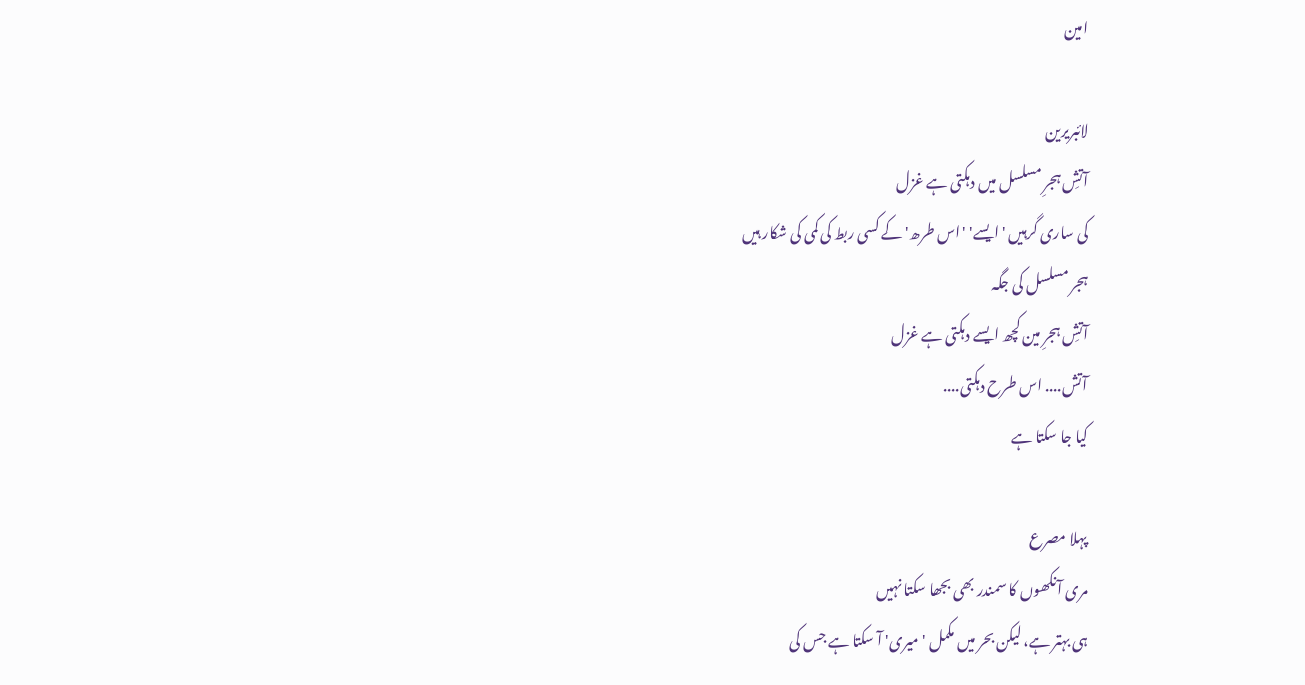امین

لائبریرین
آتشِ ہجرِ مسلسل میں دہکتی ہے غزل
کی ساری گرہیں 'ایسے' 'اس طرھ' کے کسی ربط کی کمی کی شکار ہیں
ہجر مسلسل کی جگہ
آتشِ ہجرِ مین کچھ ایسے دہکتی ہے غزل
آتش.... اس طرح دہکتی....
کیا جا سکتا ہے

پہلا مصرع
مری آنکھوں کا سمندر بھی بجھا سکتا نہیں
ہی بہتر ہے، لیکن بحر میں مکمل 'میری' آ سکتا ہے جس کی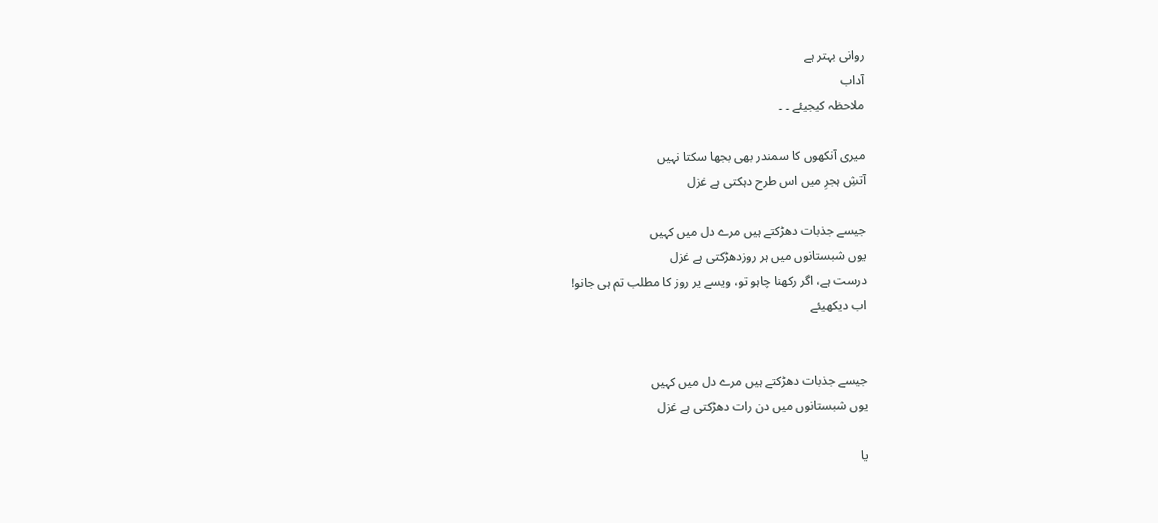روانی بہتر ہے
آداب
ملاحظہ کیجیئے ۔ ۔

میری آنکھوں کا سمندر بھی بجھا سکتا نہیں
آتشِ ہجرِ میں اس طرح دہکتی ہے غزل

جیسے جذبات دھڑکتے ہیں مرے دل میں کہیں
یوں شبستانوں میں ہر روزدھڑکتی ہے غزل
درست ہے، اگر رکھنا چاہو تو، ویسے یر روز کا مطلب تم ہی جانو!
اب دیکھیئے


جیسے جذبات دھڑکتے ہیں مرے دل میں کہیں
یوں شبستانوں میں دن رات دھڑکتی ہے غزل

یا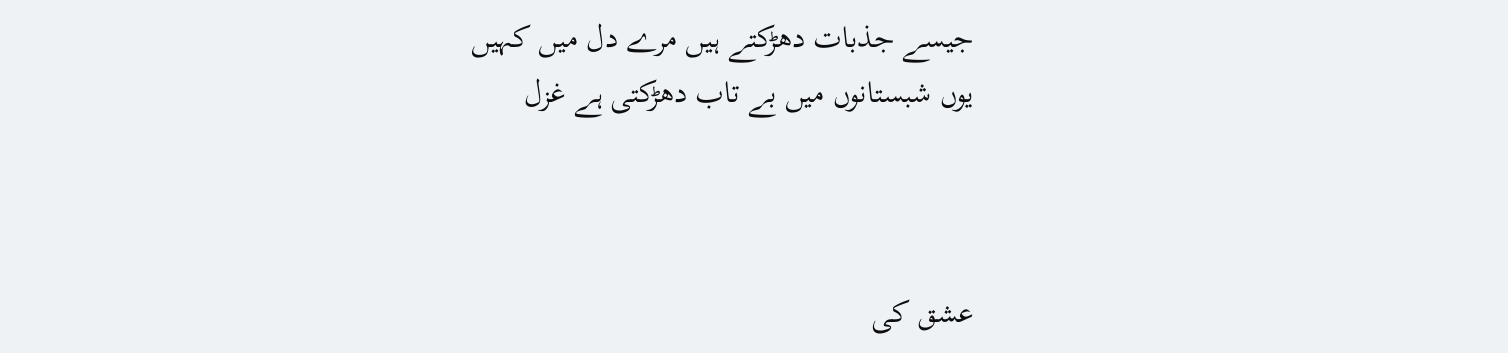جیسے جذبات دھڑکتے ہیں مرے دل میں کہیں
یوں شبستانوں میں بے تاب دھڑکتی ہے غزل



عشق کی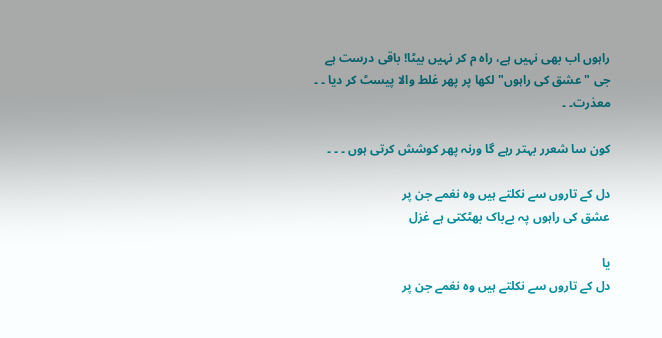راہوں اب بھی نہیں ہے، راہ م کر نہیں بیٹا! باقی درست ہے
جی " عشق کی راہوں" لکھا پر پھر غلط والا پیسٹ کر دیا ۔ ۔ معذرت۔ ۔

کون سا شعرر بہتر رہے گا ورنہ پھر کوشش کرتی ہوں ۔ ۔ ۔

دل کے تاروں سے نکلتے ہیں وہ نغمے جن پر
عشق کی راہوں پہ بےباک بھٹکتی ہے غزل

یا
دل کے تاروں سے نکلتے ہیں وہ نغمے جن پر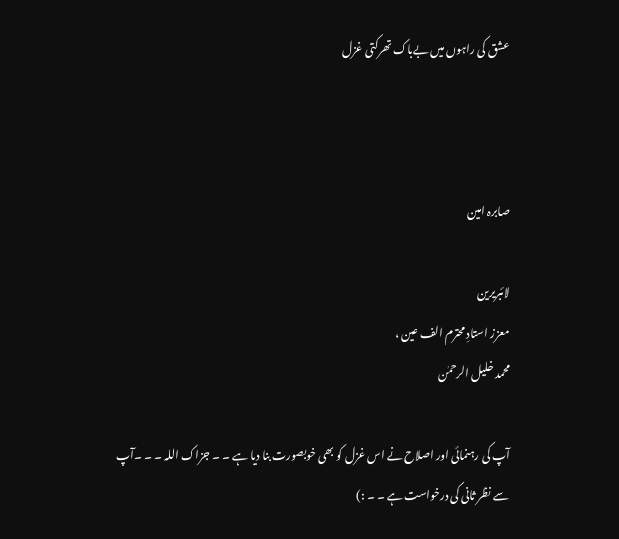عشق کی راہوں میں بےباک تھرکتی غزل



صابرہ امین

لائبریرین
معزز استادِ محترم الف عین ،
محمد خلیل الرحمٰن

آپ کی رہنمائی اور اصلاح نے اس غزل کو بھی خوبصورت بنا دیا ہے ۔ ۔ جزاک اللہ ۔ ۔ ۔آپ سے نظر ثانی کی درخواست ہے ۔ ۔ :)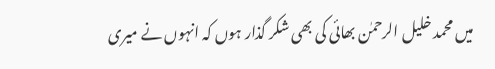میں محمد خلیل الرحمٰن بھائی کی بھی شکر گذار ہوں کہ انہوں نے میری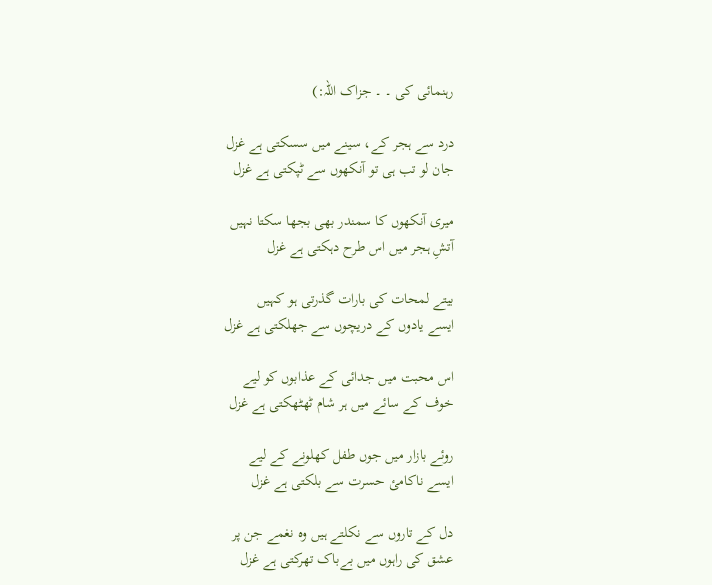رہنمائی کی ۔ ۔ جزاک اللہ:)

درد سے ہجر کے، سینے میں سسکتی ہے غزل
جان لو تب ہی تو آنکھوں سے ٹپکتی ہے غزل

میری آنکھوں کا سمندر بھی بجھا سکتا نہیں
آتشِ ہجر میں اس طرح دہکتی ہے غزل

بیتے لمحات کی بارات گذرتی ہو کہیں
ایسے یادوں کے دریچوں سے جھلکتی ہے غزل

اس محبت میں جدائی کے عذابوں کو لیے
خوف کے سائے میں ہر شام ٹھٹھکتی ہے غزل

روئے بازار میں جوں طفل کھلونے کے لیے
ایسے ناکامئ حسرت سے بلکتی ہے غزل

دل کے تاروں سے نکلتے ہیں وہ نغمے جن پر
عشق کی راہوں میں بےباک تھرکتی ہے غزل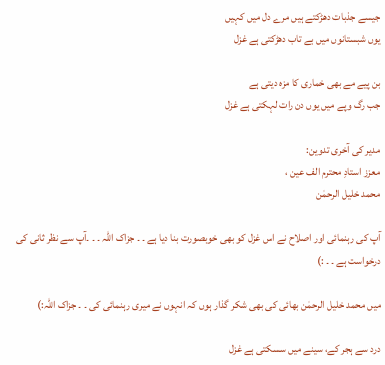جیسے جذبات دھڑکتے ہیں مرے دل میں کہیں
یوں شبستانوں میں بے تاب دھڑکتی ہے غزل

بن پیے مے بھی خماری کا مزہ دیتی ہے
جب رگ وپے میں یوں دن رات لہکتی ہے غزل

مدیر کی آخری تدوین:
معزز استادِ محترم الف عین ،
محمد خلیل الرحمٰن

آپ کی رہنمائی اور اصلاح نے اس غزل کو بھی خوبصورت بنا دیا ہے ۔ ۔ جزاک اللہ ۔ ۔ ۔آپ سے نظر ثانی کی درخواست ہے ۔ ۔ :)

میں محمد خلیل الرحمٰن بھائی کی بھی شکر گذار ہوں کہ انہوں نے میری رہنمائی کی ۔ ۔ جزاک اللہ:)

درد سے ہجر کے، سینے میں سسکتی ہے غزل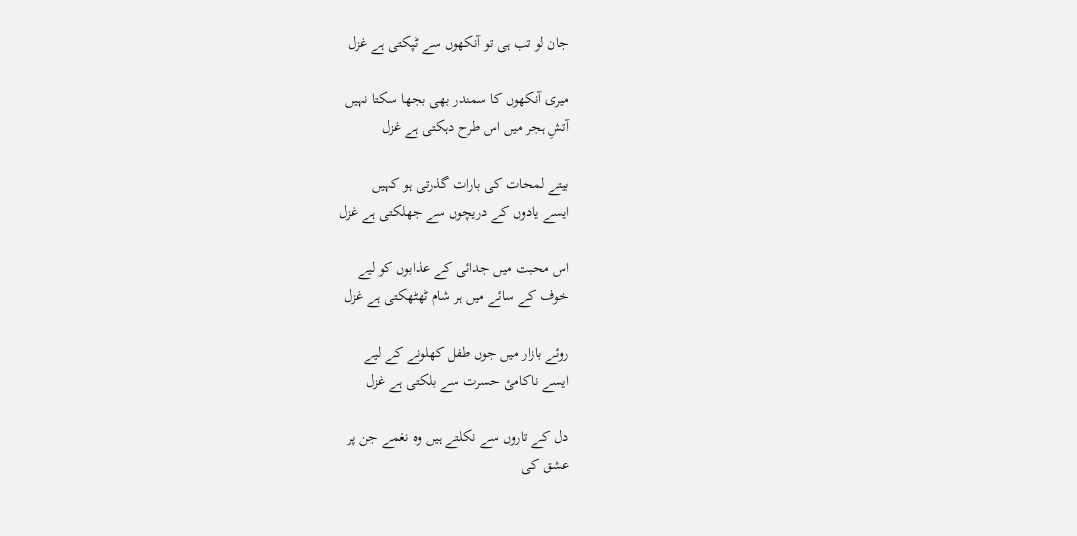جان لو تب ہی تو آنکھوں سے ٹپکتی ہے غزل

میری آنکھوں کا سمندر بھی بجھا سکتا نہیں
آتشِ ہجر میں اس طرح دہکتی ہے غزل

بیتے لمحات کی بارات گذرتی ہو کہیں
ایسے یادوں کے دریچوں سے جھلکتی ہے غزل

اس محبت میں جدائی کے عذابوں کو لیے
خوف کے سائے میں ہر شام ٹھٹھکتی ہے غزل

روئے بازار میں جوں طفل کھلونے کے لیے
ایسے ناکامئ حسرت سے بلکتی ہے غزل

دل کے تاروں سے نکلتے ہیں وہ نغمے جن پر
عشق کی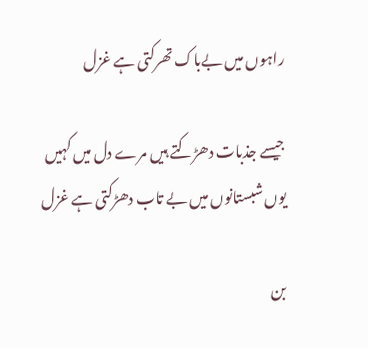راہوں میں بےباک تھرکتی ہے غزل

جیسے جذبات دھڑکتے ہیں مرے دل میں کہیں
یوں شبستانوں میں بے تاب دھڑکتی ہے غزل

بن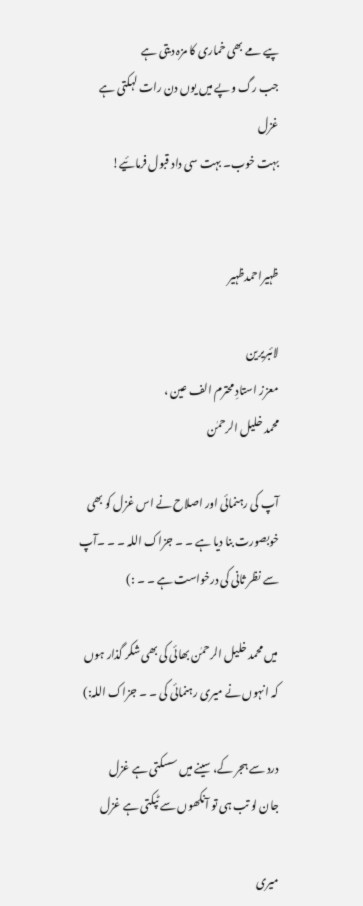پیے مے بھی خماری کا مزہ دیتی ہے
جب رگ وپے میں یوں دن رات لہکتی ہے غزل
بہت خوب۔ بہت سی داد قبول فرمائیے!


ظہیراحمدظہیر

لائبریرین
معزز استادِ محترم الف عین ،
محمد خلیل الرحمٰن

آپ کی رہنمائی اور اصلاح نے اس غزل کو بھی خوبصورت بنا دیا ہے ۔ ۔ جزاک اللہ ۔ ۔ ۔آپ سے نظر ثانی کی درخواست ہے ۔ ۔ :)

میں محمد خلیل الرحمٰن بھائی کی بھی شکر گذار ہوں کہ انہوں نے میری رہنمائی کی ۔ ۔ جزاک اللہ:)

درد سے ہجر کے، سینے میں سسکتی ہے غزل
جان لو تب ہی تو آنکھوں سے ٹپکتی ہے غزل

میری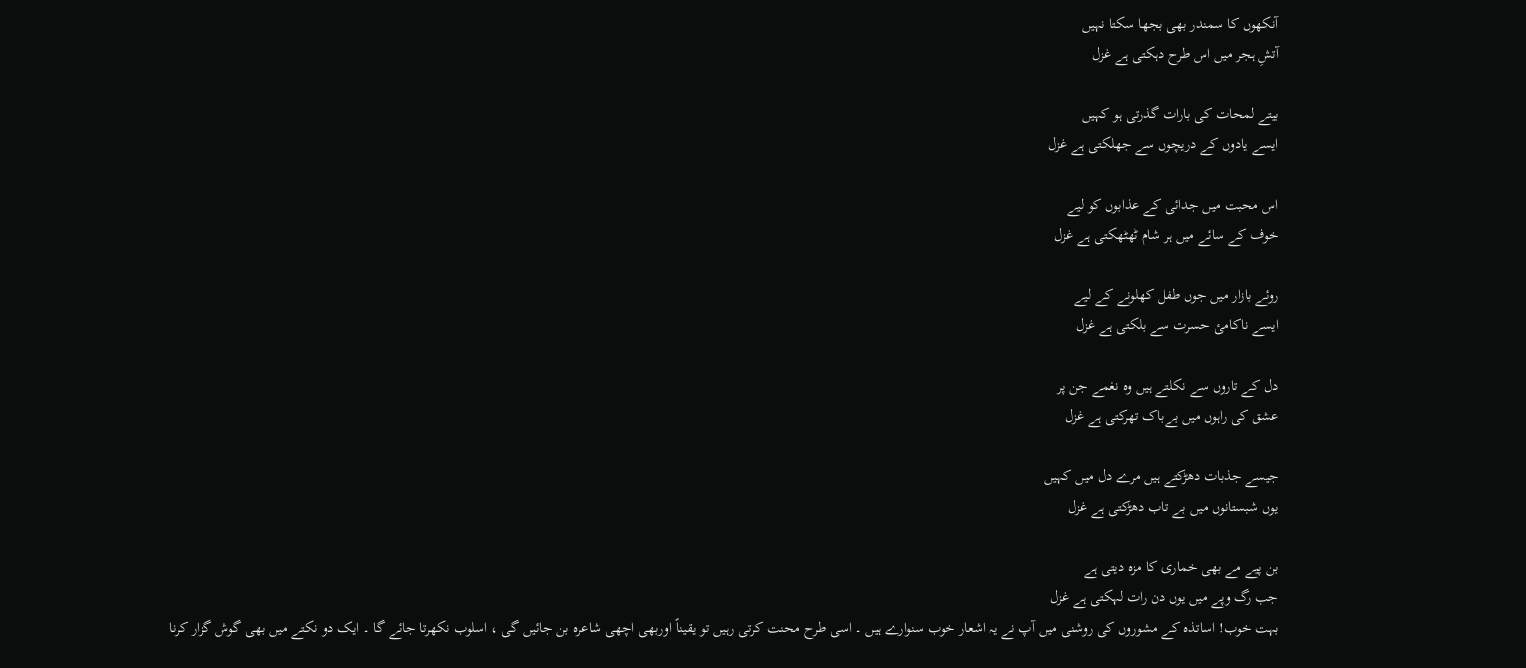آنکھوں کا سمندر بھی بجھا سکتا نہیں
آتشِ ہجر میں اس طرح دہکتی ہے غزل

بیتے لمحات کی بارات گذرتی ہو کہیں
ایسے یادوں کے دریچوں سے جھلکتی ہے غزل

اس محبت میں جدائی کے عذابوں کو لیے
خوف کے سائے میں ہر شام ٹھٹھکتی ہے غزل

روئے بازار میں جوں طفل کھلونے کے لیے
ایسے ناکامئ حسرت سے بلکتی ہے غزل

دل کے تاروں سے نکلتے ہیں وہ نغمے جن پر
عشق کی راہوں میں بےباک تھرکتی ہے غزل

جیسے جذبات دھڑکتے ہیں مرے دل میں کہیں
یوں شبستانوں میں بے تاب دھڑکتی ہے غزل

بن پیے مے بھی خماری کا مزہ دیتی ہے
جب رگ وپے میں یوں دن رات لہکتی ہے غزل
بہت خوب! اساتذہ کے مشوروں کی روشنی میں آپ نے یہ اشعار خوب سنوارے ہیں ۔ اسی طرح محنت کرتی رہیں تو یقیناً اوربھی اچھی شاعرہ بن جائیں گی ، اسلوب نکھرتا جائے گا ۔ ایک دو نکتے میں بھی گوش گزار کرنا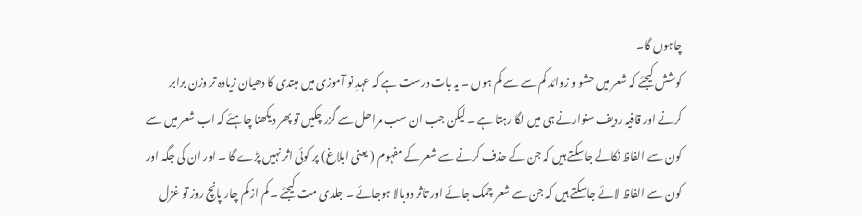چاہوں گا۔
کوشش کیجئے کہ شعر میں حشو و زوائد کم سے سے کم ہوں ۔ یہ بات درست ہے کہ عہدِ نو آموزی میں مبتدی کا دھیان زیادہ تر وزن برابر کرنے اور قافیہ ردیف سنوارنے ہی میں لگا رہتا ہے ۔ لیکن جب ان سب مراحل سے گزر چکیں تو پھر دیکھنا چاہئے کہ اب شعر میں سے کون سے الفاظ نکالے جاسکتے ہیں کہ جن کے حذف کرنے سے شعر کے مفہوم ( یعنی ابلاغ) پر کوئی اثر نہیں پڑے گا ۔ اور ان کی جگہ اور کون سے الفاظ لائے جاسکتے ہیں کہ جن سے شعر چمک جائے اور تاثر دوبالا ہوجائے ۔ جلدی مت کیجئے ۔ کم از کم چار پانچ روز تو غزل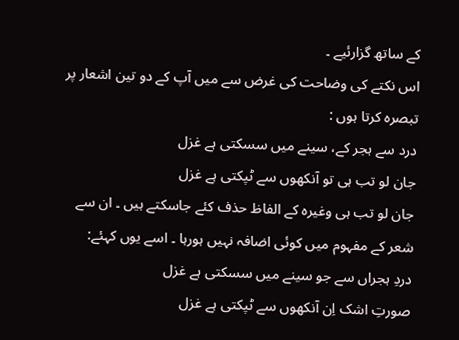کے ساتھ گزارئیے ۔
اس نکتے کی وضاحت کی غرض سے میں آپ کے دو تین اشعار پر تبصرہ کرتا ہوں :
درد سے ہجر کے، سینے میں سسکتی ہے غزل
جان لو تب ہی تو آنکھوں سے ٹپکتی ہے غزل
جان لو تب ہی وغیرہ کے الفاظ حذف کئے جاسکتے ہیں ۔ ان سے شعر کے مفہوم میں کوئی اضافہ نہیں ہورہا ۔ اسے یوں کہئے:
دردِ ہجراں سے جو سینے میں سسکتی ہے غزل
صورتِ اشک اِن آنکھوں سے ٹپکتی ہے غزل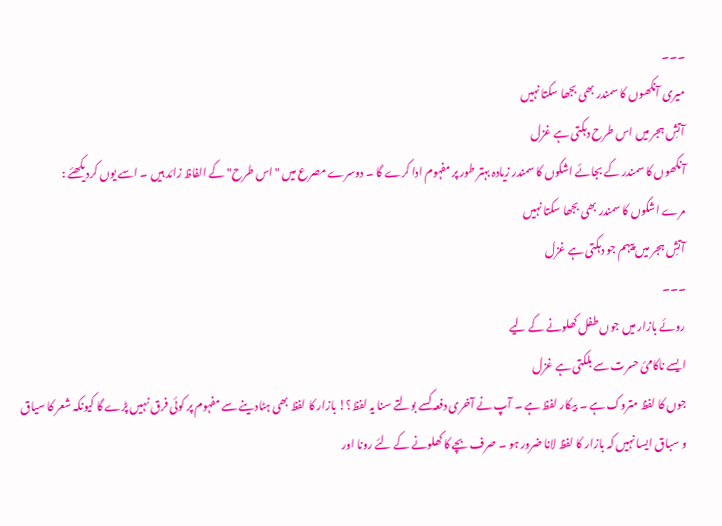۔۔۔
میری آنکھوں کا سمندر بھی بجھا سکتا نہیں
آتشِ ہجر میں اس طرح دہکتی ہے غزل
آنکھوں کا سمندر کے بجائے اشکوں کا سمندر زیادہ بہتر طور پر مفہوم ادا کرے گا ۔ دوسرے مصرع میں "اس طرح" کے الفاظ زائد ہیں ۔ اسے یوں کردیکھئے :
مرے اشکوں کا سمندر بھی بجھا سکتا نہیں
آتشِ ہجر میں پیہم جو دہکتی ہے غزل
۔۔۔
روئے بازار میں جوں طفل کھلونے کے لیے
ایسے ناکامئ حسرت سے بلکتی ہے غزل
جوں کا لفظ متروک ہے ۔ بیکار لفظ ہے ۔ آپ نے آخری دفعہ کسے بولتے سنا یہ لفظ؟! بازار کا لفظ بھی ہٹادینے سے مفہوم پر کوئی فرق نہیں پڑے گا کیونکہ شعر کا سیاق و سباق ایسا نہیں کہ بازار کا لفظ لانا ضرور ہو ۔ صرف بچے کا کھلونے کے لئے رونا اور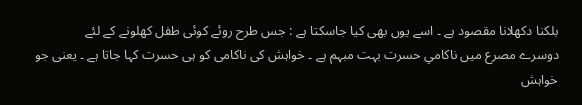بلکنا دکھلانا مقصود ہے ۔ اسے یوں بھی کیا جاسکتا ہے : جس طرح روئے کوئی طفل کھلونے کے لئے
دوسرے مصرع میں ناکامیِ حسرت بہت مبہم ہے ۔ خواہش کی ناکامی کو ہی حسرت کہا جاتا ہے ۔ یعنی جو خواہش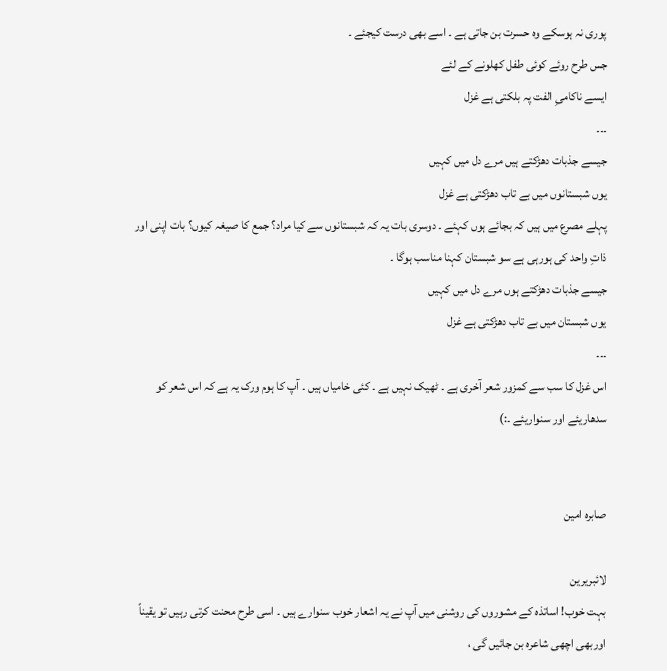پوری نہ ہوسکے وہ حسرت بن جاتی ہے ۔ اسے بھی درست کیجئے ۔
جس طرح روئے کوئی طفل کھلونے کے لئے
ایسے ناکامیِ الفت پہ بلکتی ہے غزل
۔۔۔
جیسے جذبات دھڑکتے ہیں مرے دل میں کہیں
یوں شبستانوں میں بے تاب دھڑکتی ہے غزل
پہلے مصرع میں ہیں کہ بجائے ہوں کہئے ۔ دوسری بات یہ کہ شبستانوں سے کیا مراد؟ جمع کا صیغہ کیوں؟ بات اپنی اور ذاتِ واحد کی ہورہی ہے سو شبستان کہنا مناسب ہوگا ۔
جیسے جذبات دھڑکتے ہوں مرے دل میں کہیں
یوں شبستان میں بے تاب دھڑکتی ہے غزل
۔۔۔
اس غزل کا سب سے کمزور شعر آخری ہے ۔ ٹھیک نہیں ہے ۔ کئی خامیاں ہیں ۔ آپ کا ہوم ورک یہ ہے کہ اس شعر کو سدھاریئے اور سنواریئے ۔:)


صابرہ امین

لائبریرین
بہت خوب! اساتذہ کے مشوروں کی روشنی میں آپ نے یہ اشعار خوب سنوارے ہیں ۔ اسی طرح محنت کرتی رہیں تو یقیناً اوربھی اچھی شاعرہ بن جائیں گی ،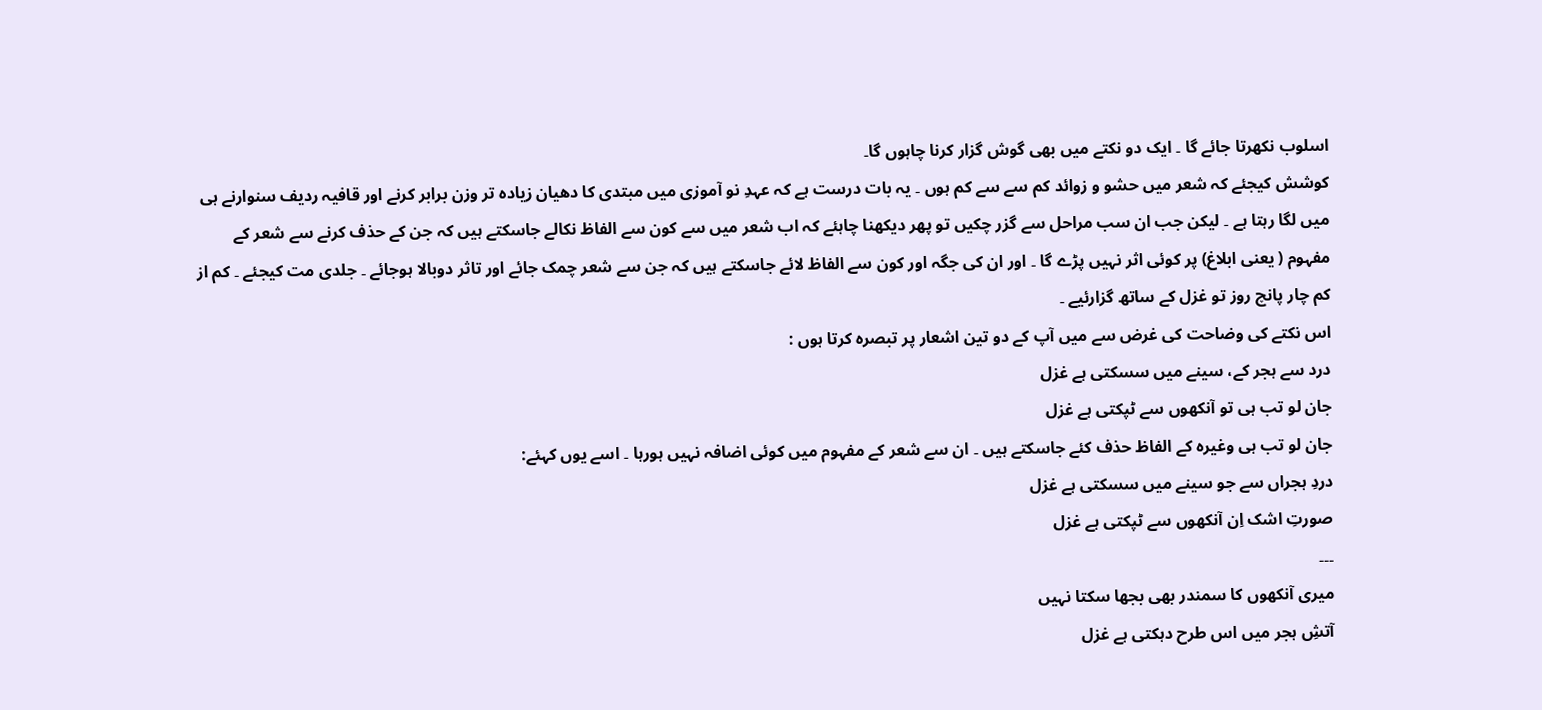اسلوب نکھرتا جائے گا ۔ ایک دو نکتے میں بھی گوش گزار کرنا چاہوں گا۔
کوشش کیجئے کہ شعر میں حشو و زوائد کم سے سے کم ہوں ۔ یہ بات درست ہے کہ عہدِ نو آموزی میں مبتدی کا دھیان زیادہ تر وزن برابر کرنے اور قافیہ ردیف سنوارنے ہی میں لگا رہتا ہے ۔ لیکن جب ان سب مراحل سے گزر چکیں تو پھر دیکھنا چاہئے کہ اب شعر میں سے کون سے الفاظ نکالے جاسکتے ہیں کہ جن کے حذف کرنے سے شعر کے مفہوم ( یعنی ابلاغ) پر کوئی اثر نہیں پڑے گا ۔ اور ان کی جگہ اور کون سے الفاظ لائے جاسکتے ہیں کہ جن سے شعر چمک جائے اور تاثر دوبالا ہوجائے ۔ جلدی مت کیجئے ۔ کم از کم چار پانچ روز تو غزل کے ساتھ گزارئیے ۔
اس نکتے کی وضاحت کی غرض سے میں آپ کے دو تین اشعار پر تبصرہ کرتا ہوں :
درد سے ہجر کے، سینے میں سسکتی ہے غزل
جان لو تب ہی تو آنکھوں سے ٹپکتی ہے غزل
جان لو تب ہی وغیرہ کے الفاظ حذف کئے جاسکتے ہیں ۔ ان سے شعر کے مفہوم میں کوئی اضافہ نہیں ہورہا ۔ اسے یوں کہئے:
دردِ ہجراں سے جو سینے میں سسکتی ہے غزل
صورتِ اشک اِن آنکھوں سے ٹپکتی ہے غزل
۔۔۔
میری آنکھوں کا سمندر بھی بجھا سکتا نہیں
آتشِ ہجر میں اس طرح دہکتی ہے غزل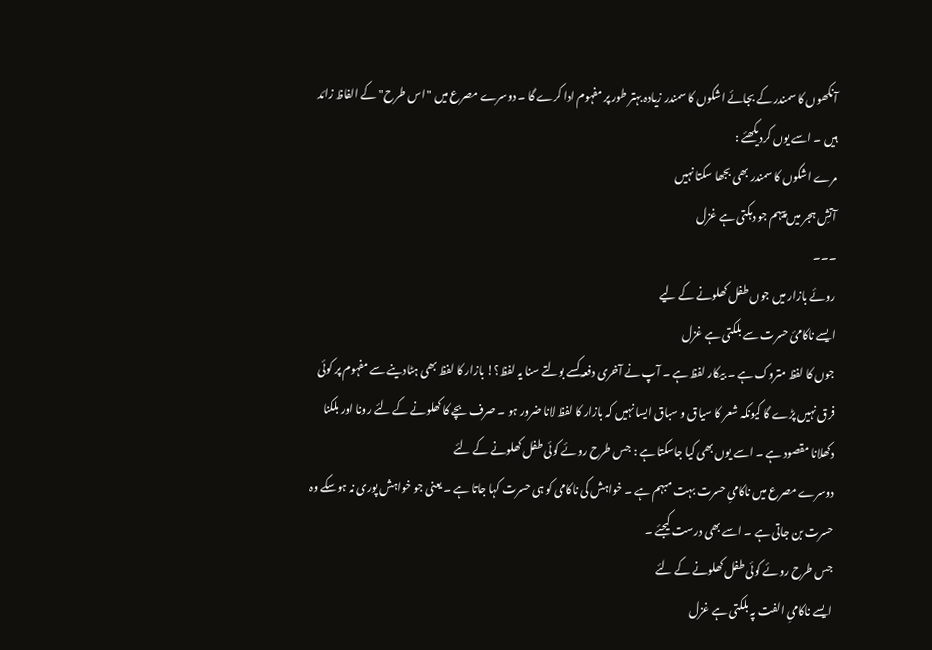آنکھوں کا سمندر کے بجائے اشکوں کا سمندر زیادہ بہتر طور پر مفہوم ادا کرے گا ۔ دوسرے مصرع میں "اس طرح" کے الفاظ زائد ہیں ۔ اسے یوں کردیکھئے :
مرے اشکوں کا سمندر بھی بجھا سکتا نہیں
آتشِ ہجر میں پیہم جو دہکتی ہے غزل
۔۔۔
روئے بازار میں جوں طفل کھلونے کے لیے
ایسے ناکامئ حسرت سے بلکتی ہے غزل
جوں کا لفظ متروک ہے ۔ بیکار لفظ ہے ۔ آپ نے آخری دفعہ کسے بولتے سنا یہ لفظ؟! بازار کا لفظ بھی ہٹادینے سے مفہوم پر کوئی فرق نہیں پڑے گا کیونکہ شعر کا سیاق و سباق ایسا نہیں کہ بازار کا لفظ لانا ضرور ہو ۔ صرف بچے کا کھلونے کے لئے رونا اور بلکنا دکھلانا مقصود ہے ۔ اسے یوں بھی کیا جاسکتا ہے : جس طرح روئے کوئی طفل کھلونے کے لئے
دوسرے مصرع میں ناکامیِ حسرت بہت مبہم ہے ۔ خواہش کی ناکامی کو ہی حسرت کہا جاتا ہے ۔ یعنی جو خواہش پوری نہ ہوسکے وہ حسرت بن جاتی ہے ۔ اسے بھی درست کیجئے ۔
جس طرح روئے کوئی طفل کھلونے کے لئے
ایسے ناکامیِ الفت پہ بلکتی ہے غزل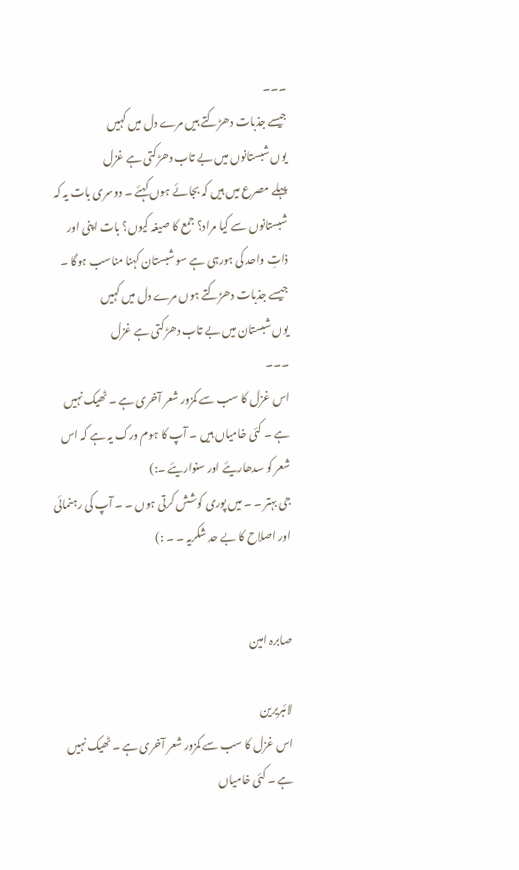۔۔۔
جیسے جذبات دھڑکتے ہیں مرے دل میں کہیں
یوں شبستانوں میں بے تاب دھڑکتی ہے غزل
پہلے مصرع میں ہیں کہ بجائے ہوں کہئے ۔ دوسری بات یہ کہ شبستانوں سے کیا مراد؟ جمع کا صیغہ کیوں؟ بات اپنی اور ذاتِ واحد کی ہورہی ہے سو شبستان کہنا مناسب ہوگا ۔
جیسے جذبات دھڑکتے ہوں مرے دل میں کہیں
یوں شبستان میں بے تاب دھڑکتی ہے غزل
۔۔۔
اس غزل کا سب سے کمزور شعر آخری ہے ۔ ٹھیک نہیں ہے ۔ کئی خامیاں ہیں ۔ آپ کا ہوم ورک یہ ہے کہ اس شعر کو سدھاریئے اور سنواریئے ۔:)
جی بہتر ۔ ۔ میں پوری کوشش کرتی ہوں ۔ ۔ آپ کی رہنمائی اور اصلاح کا بے حد شکریہ ۔ ۔ :)


صابرہ امین

لائبریرین
اس غزل کا سب سے کمزور شعر آخری ہے ۔ ٹھیک نہیں ہے ۔ کئی خامیاں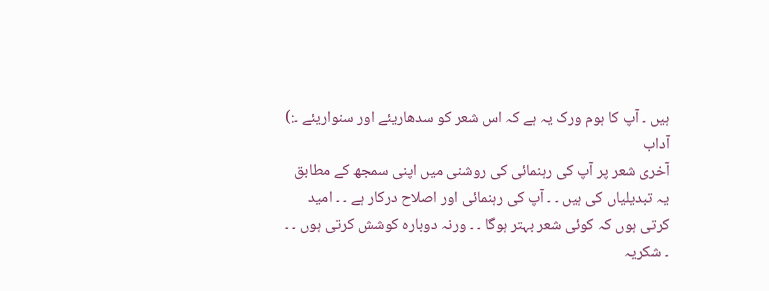ہیں ۔ آپ کا ہوم ورک یہ ہے کہ اس شعر کو سدھاریئے اور سنواریئے ۔:)
آداب
آخری شعر پر آپ کی رہنمائی کی روشنی میں اپنی سمجھ کے مطابق یہ تبدیلیاں کی ہیں ۔ ۔ آپ کی رہنمائی اور اصلاح درکار ہے ۔ ۔ امید کرتی ہوں کہ کوئی شعر بہتر ہوگا ۔ ۔ ورنہ دوبارہ کوشش کرتی ہوں ۔ ۔ ۔ شکریہ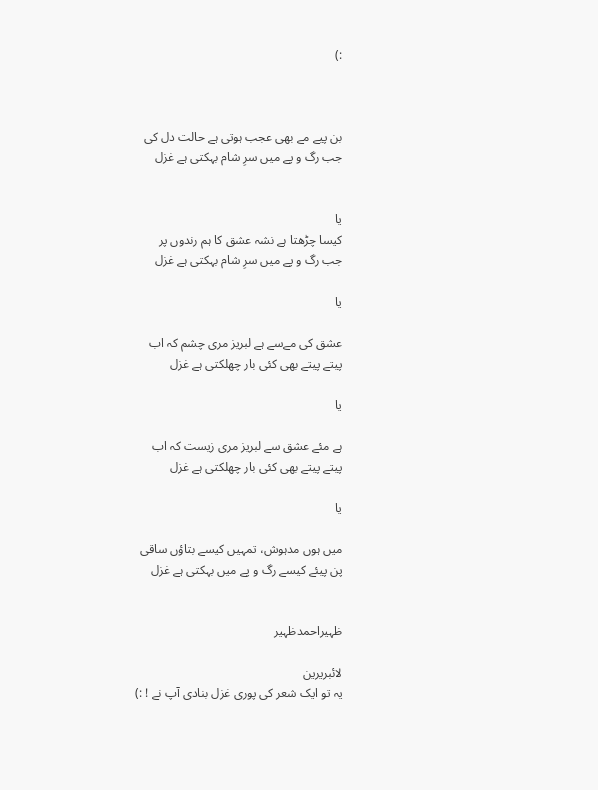:)



بن پیے مے بھی عجب ہوتی ہے حالت دل کی
جب رگ و پے میں سرِ شام بہکتی ہے غزل


یا
کیسا چڑھتا ہے نشہ عشق کا ہم رندوں پر
جب رگ و پے میں سرِ شام بہکتی ہے غزل

یا

عشق کی مےسے ہے لبریز مری چشم کہ اب
پیتے پیتے بھی کئی بار چھلکتی ہے غزل

یا

ہے مئے عشق سے لبریز مری زیست کہ اب
پیتے پیتے بھی کئی بار چھلکتی ہے غزل

یا

میں ہوں مدہوش، تمہیں کیسے بتاؤں ساقی
پن پیئے کیسے رگ و پے میں بہکتی ہے غزل


ظہیراحمدظہیر

لائبریرین
یہ تو ایک شعر کی پوری غزل بنادی آپ نے ! :)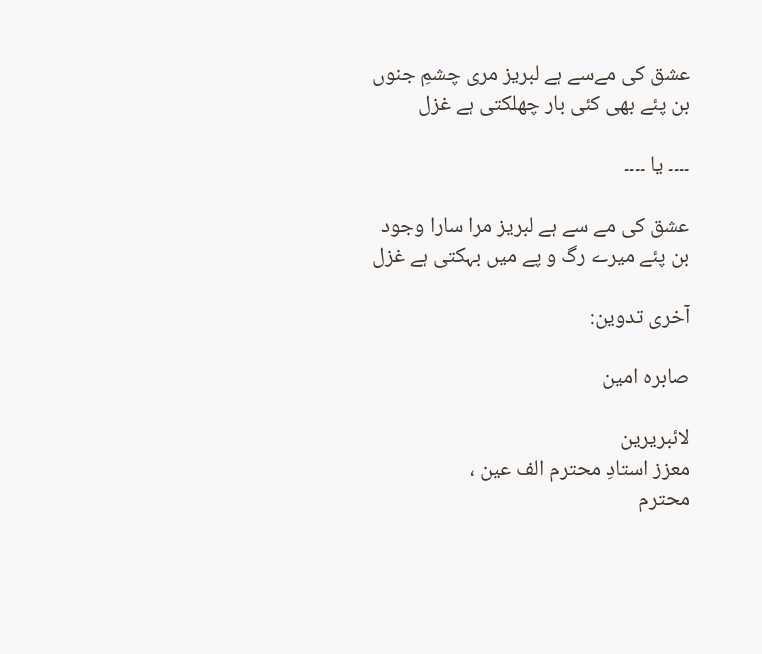عشق کی مےسے ہے لبریز مری چشمِ جنوں
بن پئے بھی کئی بار چھلکتی ہے غزل

۔۔۔۔ یا ۔۔۔۔

عشق کی مے سے ہے لبریز مرا سارا وجود
بن پئے میرے رگ و پے میں بہکتی ہے غزل

آخری تدوین:

صابرہ امین

لائبریرین
معزز استادِ محترم الف عین ،
محترم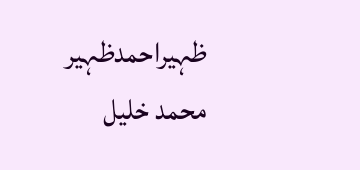ظہیراحمدظہیر
محمد خلیل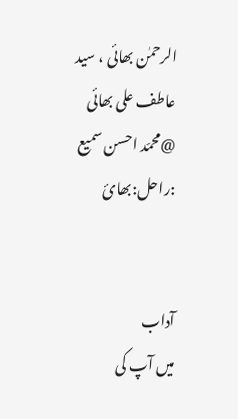الرحمٰن بھائی ، سید عاطف علی بھائی
@محمّد احسن سمیع :راحل:بھائ


آداب
میں آپ کی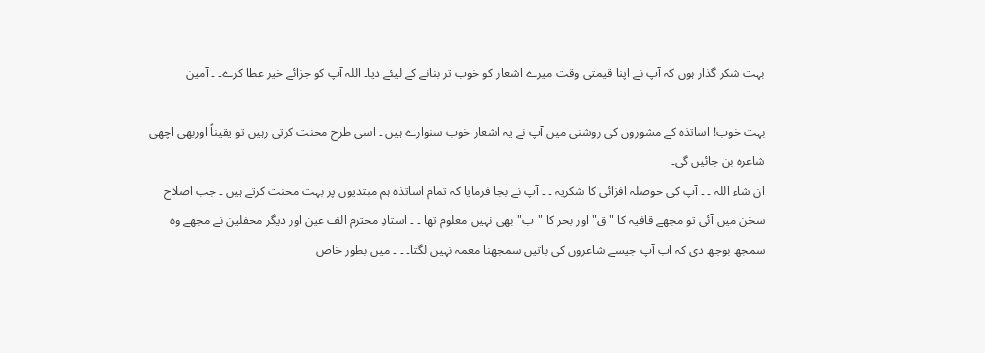بہت شکر گذار ہوں کہ آپ نے اپنا قیمتی وقت میرے اشعار کو خوب تر بنانے کے لیئے دیا۔ اللہ آپ کو جزائے خیر عطا کرے۔ ۔ آمین

بہت خوب! اساتذہ کے مشوروں کی روشنی میں آپ نے یہ اشعار خوب سنوارے ہیں ۔ اسی طرح محنت کرتی رہیں تو یقیناً اوربھی اچھی شاعرہ بن جائیں گی۔
ان شاء اللہ ۔ ۔ آپ کی حوصلہ افزائی کا شکریہ ۔ ۔ آپ نے بجا فرمایا کہ تمام اساتذہ ہم مبتدیوں پر بہت محنت کرتے ہیں ۔ جب اصلاح سخن میں آئی تو مجھے قافیہ کا "ق" اور بحر کا "ب" بھی نہیں معلوم تھا ۔ ۔ استادِ محترم الف عین اور دیگر محفلین نے مجھے وہ سمجھ بوجھ دی کہ اب آپ جیسے شاعروں کی باتیں سمجھنا معمہ نہیں لگتا۔ ۔ ۔ میں بطور خاص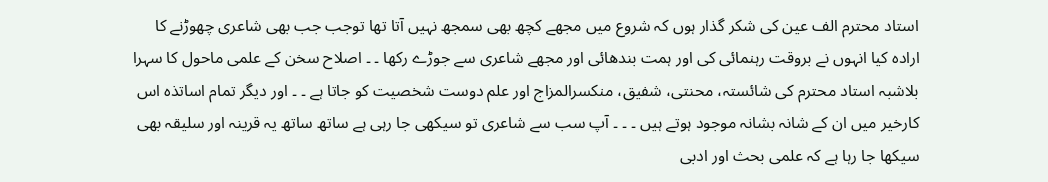استاد محترم الف عین کی شکر گذار ہوں کہ شروع میں مجھے کچھ بھی سمجھ نہیں آتا تھا توجب جب بھی شاعری چھوڑنے کا ارادہ کیا انہوں نے بروقت رہنمائی کی اور ہمت بندھائی اور مجھے شاعری سے جوڑے رکھا ۔ ۔ اصلاح سخن کے علمی ماحول کا سہرا بلاشبہ استاد محترم کی شائستہ، محنتی، شفیق، منکسرالمزاج اور علم دوست شخصیت کو جاتا ہے ۔ ۔ اور دیگر تمام اساتذہ اس کارخیر میں ان کے شانہ بشانہ موجود ہوتے ہیں ۔ ۔ ۔ آپ سب سے شاعری تو سیکھی جا رہی ہے ساتھ ساتھ یہ قرینہ اور سلیقہ بھی سیکھا جا رہا ہے کہ علمی بحث اور ادبی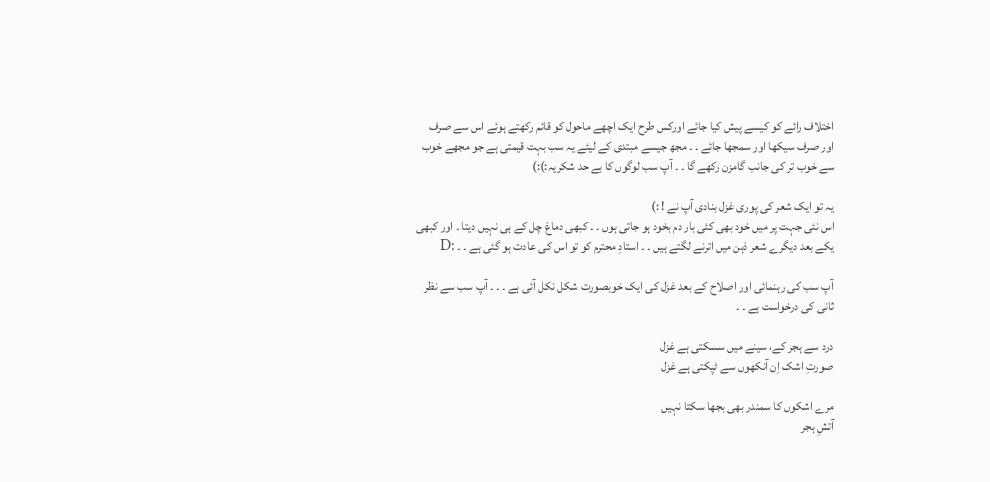اختلاف رائے کو کیسے پیش کیا جائے اورکس طرح ایک اچھے ماحول کو قائم رکھتے ہوئے اس سے صرف اور صرف سیکھا اور سمجھا جائے ۔ ۔ مجھ جیسے مبتدی کے لیئے یہ سب بہت قیمتی ہے جو مجھے خوب سے خوب تر کی جانب گامزن رکھے گا ۔ ۔ آپ سب لوگوں کا بے حد شکریہ:):)

یہ تو ایک شعر کی پوری غزل بنادی آپ نے ! :)
اس نئی جہت پر میں خود بھی کئی بار دم بخود ہو جاتی ہوں ۔ ۔ کبھی دماغ چل کے ہی نہیں دیتا ۔ اور کبھی یکے بعد دیگرے شعر ذہن میں اترنے لگتے ہیں ۔ ۔ استادِ محترم کو تو اس کی عادت ہو گئی ہے ۔ ۔ :D

آپ سب کی رہنمائی اور اصلاح کے بعد غزل کی ایک خوبصورت شکل نکل آئی ہے ۔ ۔ ۔ آپ سب سے نظر ثانی کی درخواست ہے ۔ ۔

درد سے ہجر کے، سینے میں سسکتی ہے غزل
صورتِ اشک اِن آنکھوں سے ٹپکتی ہے غزل

مرے اشکوں کا سمندر بھی بجھا سکتا نہیں
آتشِ ہجر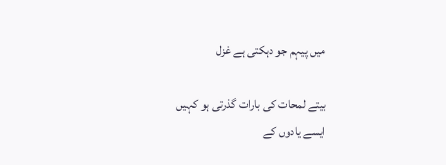میں پیہم جو دہکتی ہے غزل

بیتے لمحات کی بارات گذرتی ہو کہیں
ایسے یادوں کے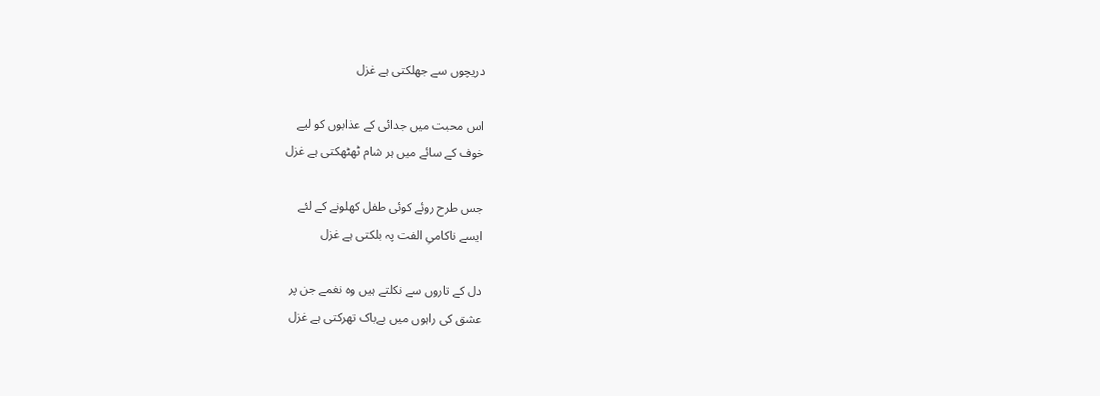دریچوں سے جھلکتی ہے غزل

اس محبت میں جدائی کے عذابوں کو لیے
خوف کے سائے میں ہر شام ٹھٹھکتی ہے غزل

جس طرح روئے کوئی طفل کھلونے کے لئے
ایسے ناکامیِ الفت پہ بلکتی ہے غزل

دل کے تاروں سے نکلتے ہیں وہ نغمے جن پر
عشق کی راہوں میں بےباک تھرکتی ہے غزل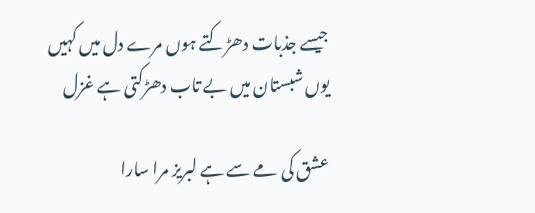جیسے جذبات دھڑکتے ہوں مرے دل میں کہیں
یوں شبستان میں بے تاب دھڑکتی ہے غزل

عشق کی مے سے ہے لبریز مرا سارا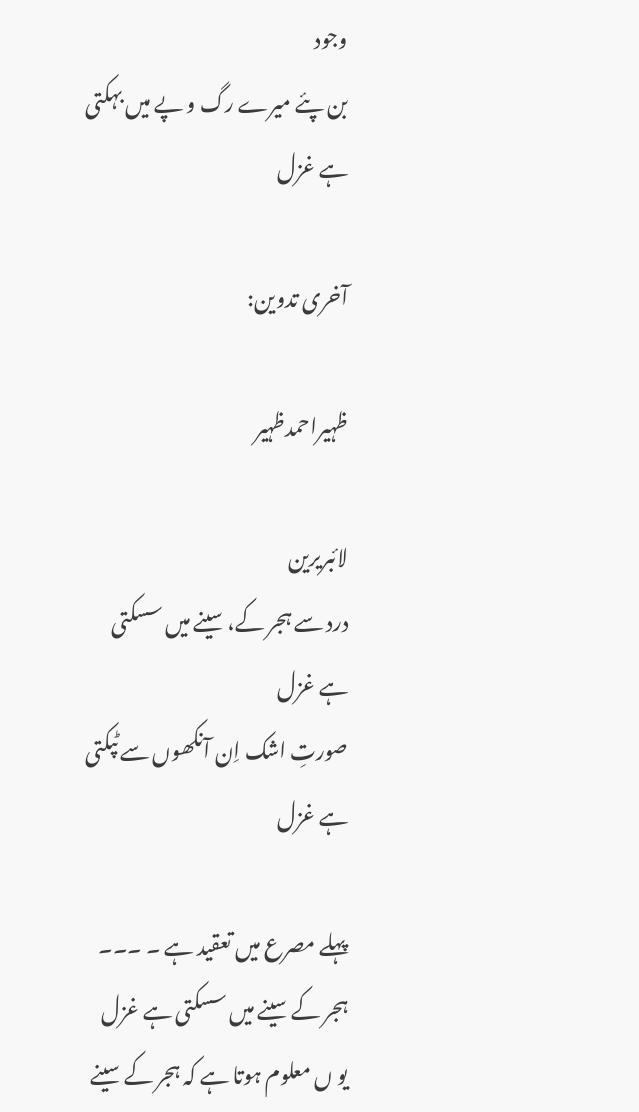وجود
بن پئے میرے رگ و پے میں بہکتی ہے غزل

آخری تدوین:

ظہیراحمدظہیر

لائبریرین
درد سے ہجر کے، سینے میں سسکتی ہے غزل
صورتِ اشک اِن آنکھوں سے ٹپکتی ہے غزل

پہلے مصرع میں تعقید ہے ۔ ۔۔۔ ہجر کے سینے میں سسکتی ہے غزل
یو ں معلوم ہوتا ہے کہ ہجر کے سینے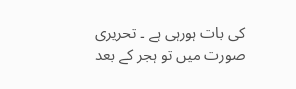کی بات ہورہی ہے ۔ تحریری صورت میں تو ہجر کے بعد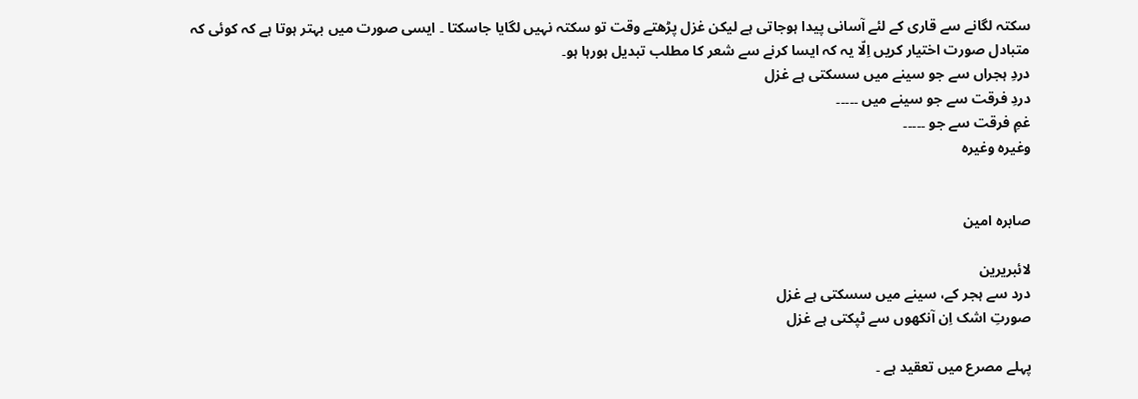سکتہ لگانے سے قاری کے لئے آسانی پیدا ہوجاتی ہے لیکن غزل پڑھتے وقت تو سکتہ نہیں لگایا جاسکتا ۔ ایسی صورت میں بہتر ہوتا ہے کہ کوئی کہ متبادل صورت اختیار کریں اِلّا یہ کہ ایسا کرنے سے شعر کا مطلب تبدیل ہورہا ہو۔
دردِ ہجراں سے جو سینے میں سسکتی ہے غزل
دردِ فرقت سے جو سینے میں ۔۔۔۔۔
غمِ فرقت سے جو ۔۔۔۔۔
وغیرہ وغیرہ


صابرہ امین

لائبریرین
درد سے ہجر کے، سینے میں سسکتی ہے غزل
صورتِ اشک اِن آنکھوں سے ٹپکتی ہے غزل

پہلے مصرع میں تعقید ہے ۔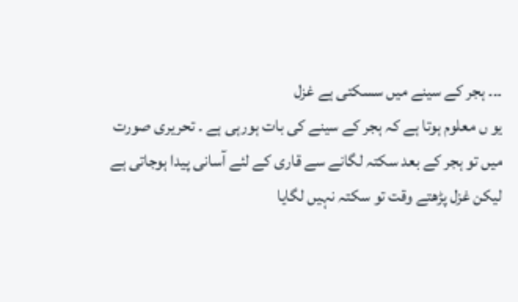۔۔۔ ہجر کے سینے میں سسکتی ہے غزل
یو ں معلوم ہوتا ہے کہ ہجر کے سینے کی بات ہورہی ہے ۔ تحریری صورت میں تو ہجر کے بعد سکتہ لگانے سے قاری کے لئے آسانی پیدا ہوجاتی ہے لیکن غزل پڑھتے وقت تو سکتہ نہیں لگایا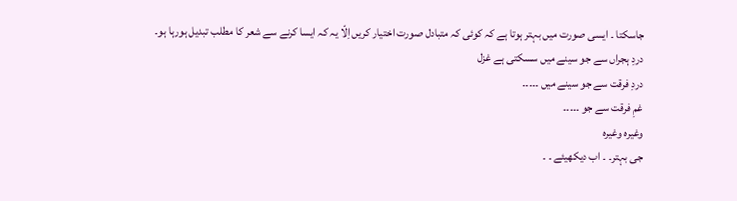جاسکتا ۔ ایسی صورت میں بہتر ہوتا ہے کہ کوئی کہ متبادل صورت اختیار کریں اِلّا یہ کہ ایسا کرنے سے شعر کا مطلب تبدیل ہورہا ہو۔
دردِ ہجراں سے جو سینے میں سسکتی ہے غزل
دردِ فرقت سے جو سینے میں ۔۔۔۔۔
غمِ فرقت سے جو ۔۔۔۔۔
وغیرہ وغیرہ
جی بہتر۔ ۔ اب دیکھیئے ۔ ۔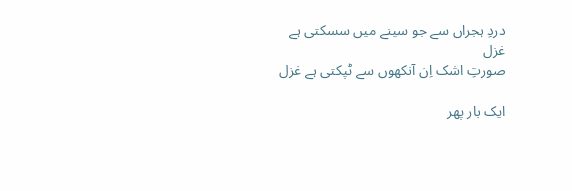دردِ ہجراں سے جو سینے میں سسکتی ہے غزل
صورتِ اشک اِن آنکھوں سے ٹپکتی ہے غزل

ایک بار پھر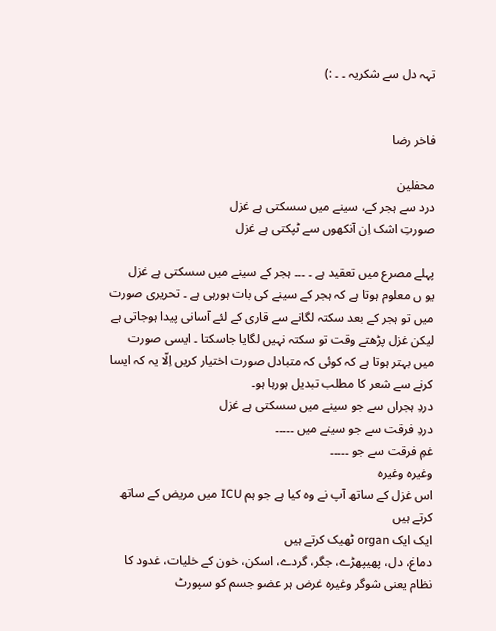تہہ دل سے شکریہ ۔ ۔ :)


فاخر رضا

محفلین
درد سے ہجر کے، سینے میں سسکتی ہے غزل
صورتِ اشک اِن آنکھوں سے ٹپکتی ہے غزل

پہلے مصرع میں تعقید ہے ۔ ۔۔۔ ہجر کے سینے میں سسکتی ہے غزل
یو ں معلوم ہوتا ہے کہ ہجر کے سینے کی بات ہورہی ہے ۔ تحریری صورت میں تو ہجر کے بعد سکتہ لگانے سے قاری کے لئے آسانی پیدا ہوجاتی ہے لیکن غزل پڑھتے وقت تو سکتہ نہیں لگایا جاسکتا ۔ ایسی صورت میں بہتر ہوتا ہے کہ کوئی کہ متبادل صورت اختیار کریں اِلّا یہ کہ ایسا کرنے سے شعر کا مطلب تبدیل ہورہا ہو۔
دردِ ہجراں سے جو سینے میں سسکتی ہے غزل
دردِ فرقت سے جو سینے میں ۔۔۔۔۔
غمِ فرقت سے جو ۔۔۔۔۔
وغیرہ وغیرہ
اس غزل کے ساتھ آپ نے وہ کیا ہے جو ہم ICU میں مریض کے ساتھ کرتے ہیں
ایک ایک organ ٹھیک کرتے ہیں
دماغ، دل، پھیپھڑے، جگر، گردے، اسکن، خون کے خلیات، غدود کا نظام یعنی شوگر وغیرہ غرض ہر عضو جسم کو سپورٹ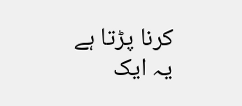کرنا پڑتا ہے
یہ ایک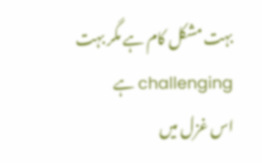بہت مشکل کام ہے مگر بہت challenging ہے
اس غزل میں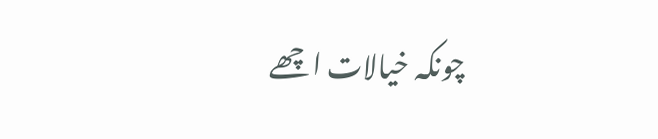چونکہ خیالات اچھے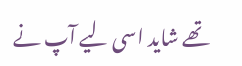تھے شاید اسی لیے آپ نے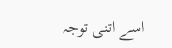اسے اتنی توجہ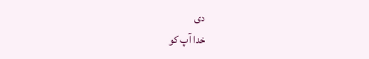دی
خدا آپ کو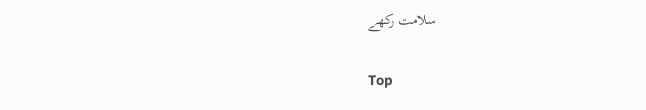سلامت رکھے

Top